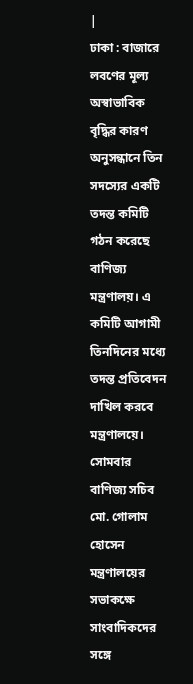|
ঢাকা : বাজারে লবণের মূল্য অস্বাভাবিক বৃদ্ধির কারণ অনুসন্ধানে তিন সদস্যের একটি তদন্ত কমিটি গঠন করেছে বাণিজ্য মন্ত্রণালয়। এ কমিটি আগামী তিনদিনের মধ্যে তদন্ত প্রতিবেদন দাখিল করবে মন্ত্রণালয়ে।
সোমবার বাণিজ্য সচিব মো. গোলাম হোসেন মন্ত্রণালয়ের সভাকক্ষে সাংবাদিকদের সঙ্গে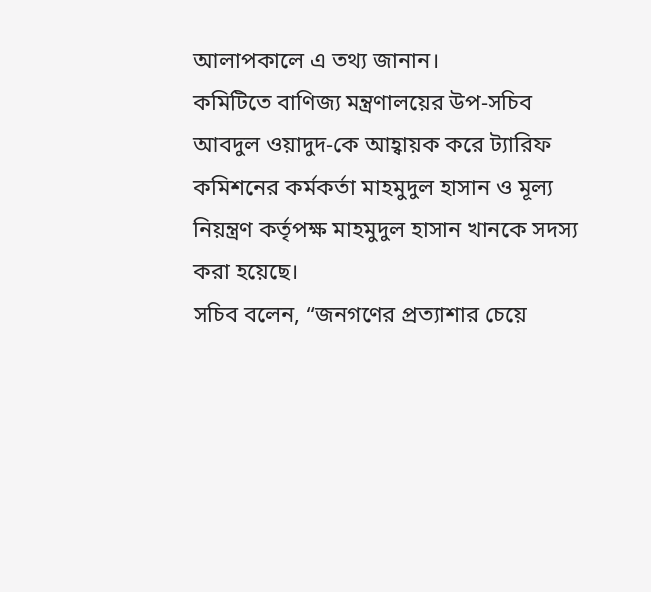আলাপকালে এ তথ্য জানান।
কমিটিতে বাণিজ্য মন্ত্রণালয়ের উপ-সচিব আবদুল ওয়াদুদ-কে আহ্বায়ক করে ট্যারিফ কমিশনের কর্মকর্তা মাহমুদুল হাসান ও মূল্য নিয়ন্ত্রণ কর্তৃপক্ষ মাহমুদুল হাসান খানকে সদস্য করা হয়েছে।
সচিব বলেন, “জনগণের প্রত্যাশার চেয়ে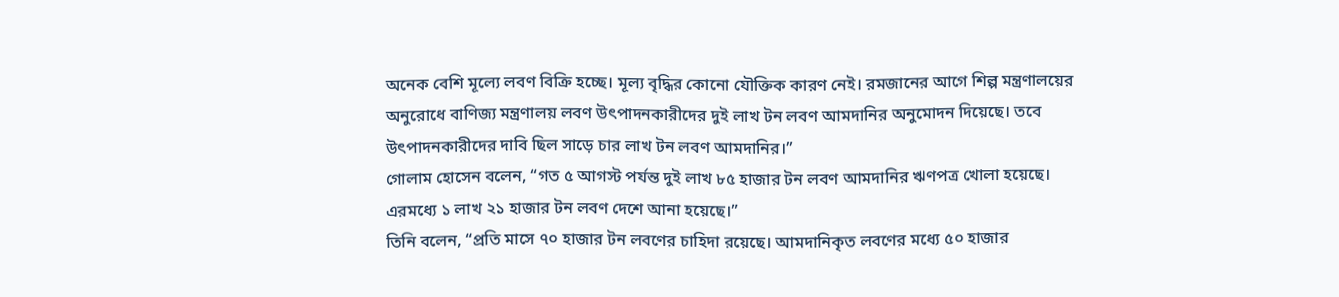অনেক বেশি মূল্যে লবণ বিক্রি হচ্ছে। মূল্য বৃদ্ধির কোনো যৌক্তিক কারণ নেই। রমজানের আগে শিল্প মন্ত্রণালয়ের অনুরোধে বাণিজ্য মন্ত্রণালয় লবণ উৎপাদনকারীদের দুই লাখ টন লবণ আমদানির অনুমোদন দিয়েছে। তবে উৎপাদনকারীদের দাবি ছিল সাড়ে চার লাখ টন লবণ আমদানির।”
গোলাম হোসেন বলেন, “গত ৫ আগস্ট পর্যন্ত দুই লাখ ৮৫ হাজার টন লবণ আমদানির ঋণপত্র খোলা হয়েছে। এরমধ্যে ১ লাখ ২১ হাজার টন লবণ দেশে আনা হয়েছে।”
তিনি বলেন, “প্রতি মাসে ৭০ হাজার টন লবণের চাহিদা রয়েছে। আমদানিকৃত লবণের মধ্যে ৫০ হাজার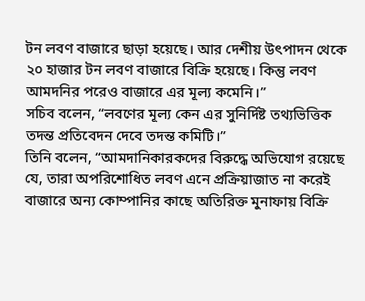টন লবণ বাজারে ছাড়া হয়েছে। আর দেশীয় উৎপাদন থেকে ২০ হাজার টন লবণ বাজারে বিক্রি হয়েছে। কিন্তু লবণ আমদনির পরেও বাজারে এর মূল্য কমেনি।”
সচিব বলেন, “লবণের মূল্য কেন এর সুনির্দিষ্ট তথ্যভিত্তিক তদন্ত প্রতিবেদন দেবে তদন্ত কমিটি।”
তিনি বলেন, “আমদানিকারকদের বিরুদ্ধে অভিযোগ রয়েছে যে, তারা অপরিশোধিত লবণ এনে প্রক্রিয়াজাত না করেই বাজারে অন্য কোম্পানির কাছে অতিরিক্ত মুনাফায় বিক্রি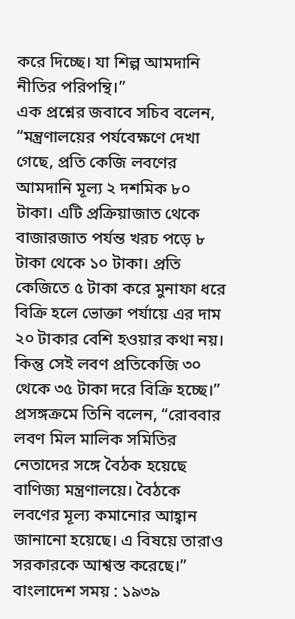করে দিচ্ছে। যা শিল্প আমদানি নীতির পরিপন্থি।”
এক প্রশ্নের জবাবে সচিব বলেন, “মন্ত্রণালয়ের পর্যবেক্ষণে দেখা গেছে, প্রতি কেজি লবণের আমদানি মূল্য ২ দশমিক ৮০ টাকা। এটি প্রক্রিয়াজাত থেকে বাজারজাত পর্যন্ত খরচ পড়ে ৮ টাকা থেকে ১০ টাকা। প্রতি কেজিতে ৫ টাকা করে মুনাফা ধরে বিক্রি হলে ভোক্তা পর্যায়ে এর দাম ২০ টাকার বেশি হওয়ার কথা নয়। কিন্তু সেই লবণ প্রতিকেজি ৩০ থেকে ৩৫ টাকা দরে বিক্রি হচ্ছে।”
প্রসঙ্গক্রমে তিনি বলেন, “রোববার লবণ মিল মালিক সমিতির নেতাদের সঙ্গে বৈঠক হয়েছে বাণিজ্য মন্ত্রণালয়ে। বৈঠকে লবণের মূল্য কমানোর আহ্বান জানানো হয়েছে। এ বিষয়ে তারাও সরকারকে আশ্বস্ত করেছে।”
বাংলাদেশ সময় : ১৯৩৯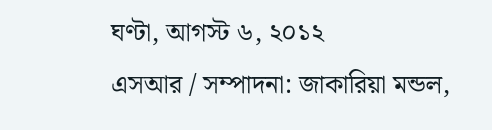ঘণ্টা, আগস্ট ৬, ২০১২
এসআর / সম্পাদনা: জাকারিয়া মন্ডল,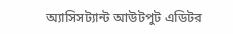অ্যাসিসট্যান্ট আউটপুট এডিটর